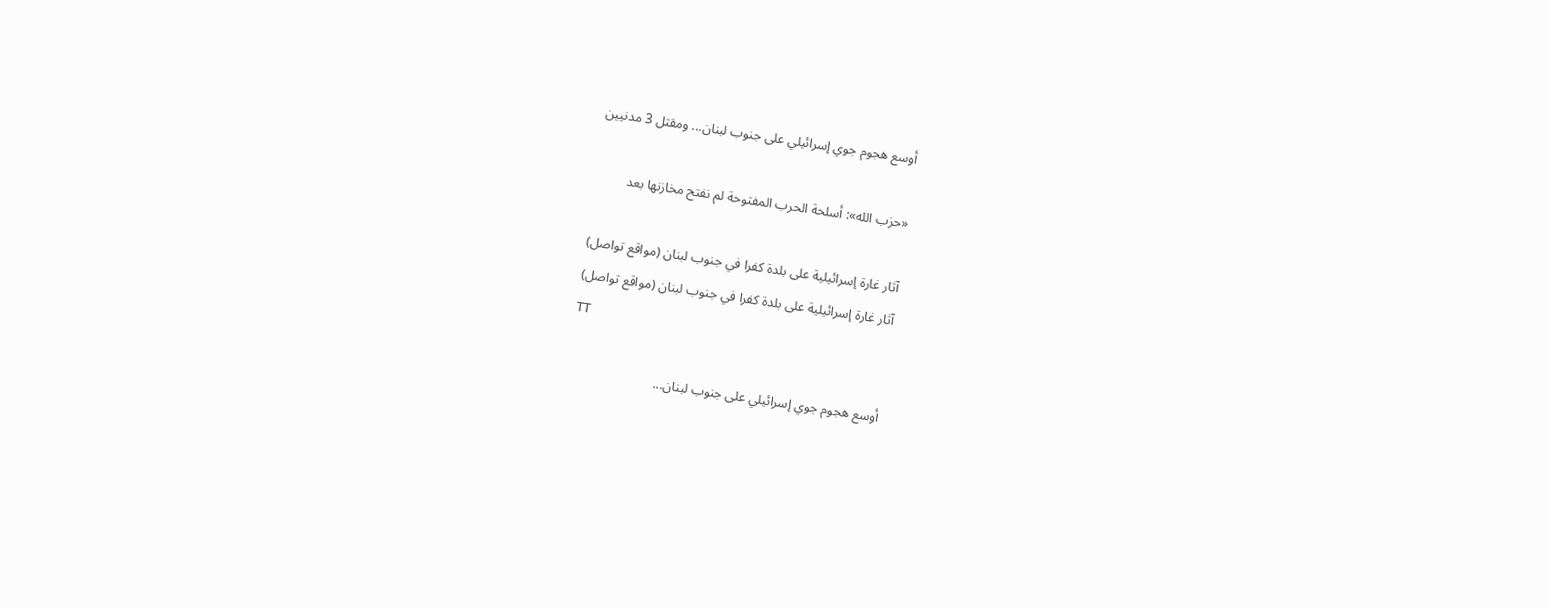أوسع هجوم جوي إسرائيلي على جنوب لبنان... ومقتل 3 مدنيين

«حزب الله»: أسلحة الحرب المفتوحة لم نفتح مخازنها بعد

آثار غارة إسرائيلية على بلدة كفرا في جنوب لبنان (مواقع تواصل)
آثار غارة إسرائيلية على بلدة كفرا في جنوب لبنان (مواقع تواصل)
TT

أوسع هجوم جوي إسرائيلي على جنوب لبنان...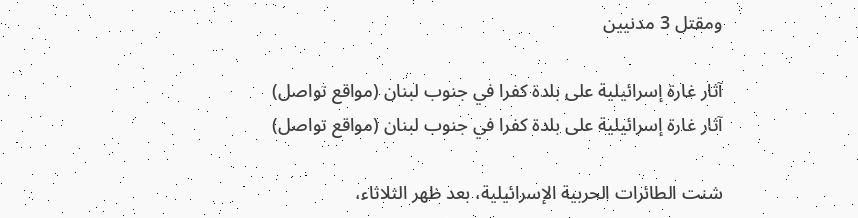ومقتل 3 مدنيين

آثار غارة إسرائيلية على بلدة كفرا في جنوب لبنان (مواقع تواصل)
آثار غارة إسرائيلية على بلدة كفرا في جنوب لبنان (مواقع تواصل)

شنت الطائرات الحربية الإسرائيلية، بعد ظهر الثلاثاء،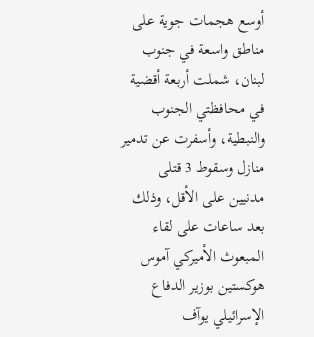أوسع هجمات جوية على مناطق واسعة في جنوب لبنان، شملت أربعة أقضية في محافظتي الجنوب والنبطية، وأسفرت عن تدمير منازل وسقوط 3 قتلى مدنيين على الأقل، وذلك بعد ساعات على لقاء المبعوث الأميركي آموس هوكستين بوزير الدفاع الإسرائيلي يوآف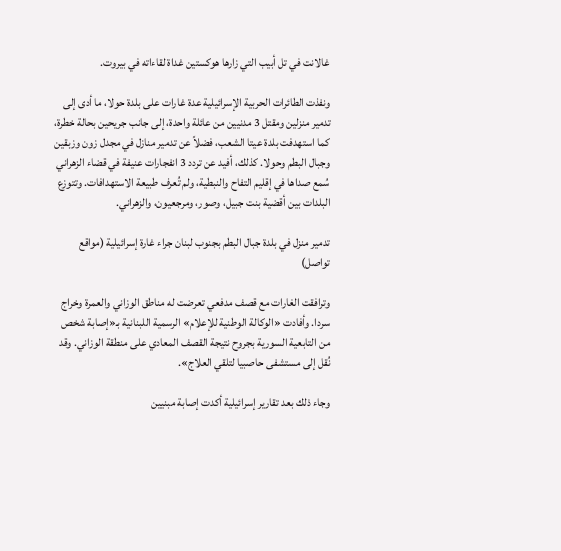غالانت في تل أبيب التي زارها هوكستين غداة لقاءاته في بيروت.

ونفذت الطائرات الحربية الإسرائيلية عدة غارات على بلدة حولا، ما أدى إلى تدمير منزلين ومقتل 3 مدنيين من عائلة واحدة، إلى جانب جريحين بحالة خطرة، كما استهدفت بلدة عيتا الشعب، فضلاً عن تدمير منازل في مجدل زون وزبقين وجبال البطم وحولا. كذلك، أفيد عن تردد 3 انفجارات عنيفة في قضاء الزهراني سُمع صداها في إقليم التفاح والنبطية، ولم تُعرف طبيعة الاستهدافات. وتتوزع البلدات بين أقضية بنت جبيل، وصور، ومرجعيون، والزهراني.

تدمير منزل في بلدة جبال البطم بجنوب لبنان جراء غارة إسرائيلية (مواقع تواصل)

وترافقت الغارات مع قصف مدفعي تعرضت له مناطق الوزاني والعمرة وخراج سردا. وأفادت «الوكالة الوطنية للإعلام» الرسمية اللبنانية بـ«إصابة شخص من التابعية السورية بجروح نتيجة القصف المعادي على منطقة الوزاني. وقد نُقل إلى مستشفى حاصبيا لتلقي العلاج».

وجاء ذلك بعد تقارير إسرائيلية أكدت إصابة مبنيين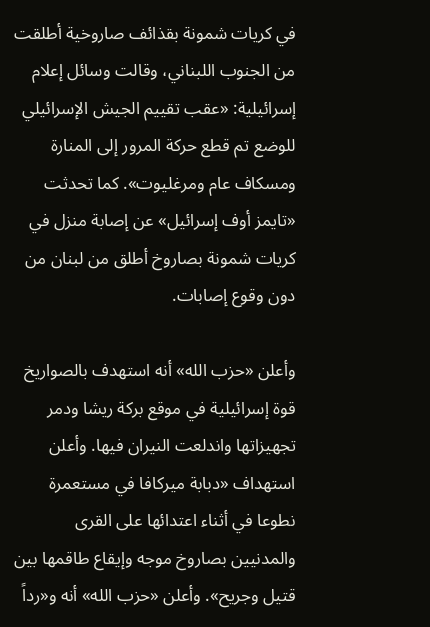في كريات شمونة بقذائف صاروخية أطلقت من الجنوب اللبناني، وقالت وسائل إعلام إسرائيلية: «عقب تقييم الجيش الإسرائيلي للوضع تم قطع حركة المرور إلى المنارة ومسكاف عام ومرغليوت». كما تحدثت «تايمز أوف إسرائيل» عن إصابة منزل في كريات شمونة بصاروخ أطلق من لبنان من دون وقوع إصابات.

وأعلن «حزب الله» أنه استهدف بالصواريخ قوة إسرائيلية في موقع بركة ريشا ودمر تجهيزاتها واندلعت النيران فيها. وأعلن استهداف «دبابة ميركافا في مستعمرة نطوعا في أثناء اعتدائها على القرى والمدنيين بصاروخ موجه وإيقاع طاقمها بين قتيل وجريح». وأعلن «حزب الله» أنه و«رداً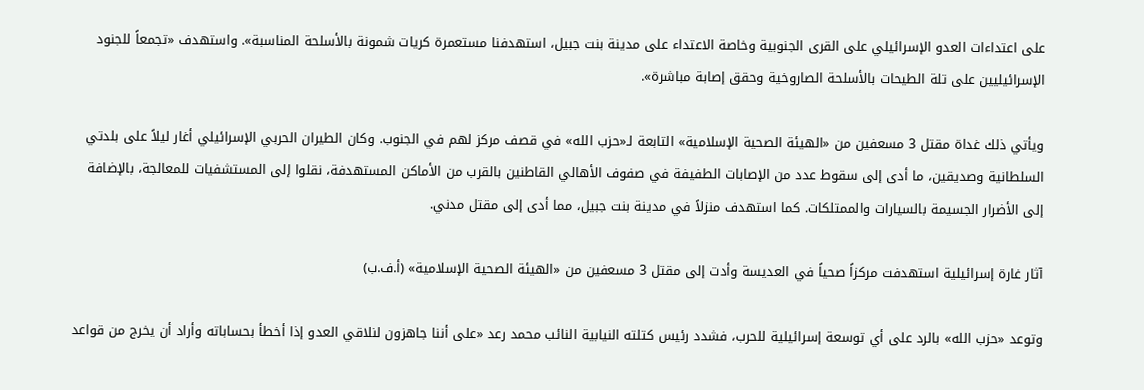على ‌اعتداءات العدو الإسرائيلي على القرى الجنوبية وخاصة الاعتداء على ‌مدينة بنت جبيل، ‌استهدفنا ‌‌مستعمرة كريات شمونة بالأسلحة المناسبة». واستهدف «تجمعاً للجنود الإسرائيليين على تلة الطيحات بالأسلحة الصاروخية وحقق إصابة مباشرة».

ويأتي ذلك غداة مقتل 3 مسعفين من «الهيئة الصحية الإسلامية» التابعة لـ«حزب الله» في قصف مركز لهم في الجنوب. وكان الطيران الحربي الإسرائيلي أغار ليلاً على بلدتي السلطانية وصديقين، ما أدى إلى سقوط عدد من الإصابات الطفيفة في صفوف الأهالي القاطنين بالقرب من الأماكن المستهدفة، نقلوا إلى المستشفيات للمعالجة، بالإضافة إلى الأضرار الجسيمة بالسيارات والممتلكات. كما استهدف منزلاً في مدينة بنت جبيل، مما أدى إلى مقتل مدني.

آثار غارة إسرائيلية استهدفت مركزاً صحياً في العديسة وأدت إلى مقتل 3 مسعفين من «الهيئة الصحية الإسلامية» (أ.ف.ب)

وتوعد «حزب الله» بالرد على أي توسعة إسرائيلية للحرب، فشدد رئيس كتلته النيابية النائب محمد رعد «على أننا جاهزون لنلاقي العدو إذا أخطأ بحساباته وأراد أن يخرج من قواعد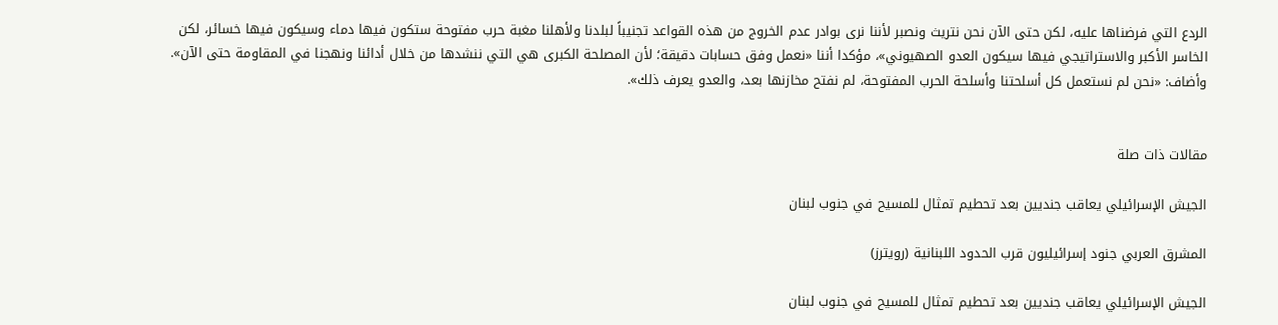الردع التي فرضناها عليه، لكن حتى الآن نحن نتريث ونصبر لأننا نرى بوادر عدم الخروج من هذه القواعد تجنيباً لبلدنا ولأهلنا مغبة حرب مفتوحة ستكون فيها دماء وسيكون فيها خسائر، لكن الخاسر الأكبر والاستراتيجي فيها سيكون العدو الصهيوني»، مؤكدا أننا «نعمل وفق حسابات دقيقة؛ لأن المصلحة الكبرى هي التي ننشدها من خلال أدائنا ونهجنا في المقاومة حتى الآن». وأضاف: «نحن لم نستعمل كل أسلحتنا وأسلحة الحرب المفتوحة، لم نفتح مخازنها بعد، والعدو يعرف ذلك».


مقالات ذات صلة

الجيش الإسرائيلي يعاقب جنديين بعد تحطيم تمثال للمسيح في جنوب لبنان

المشرق العربي جنود إسرائيليون قرب الحدود اللبنانية (رويترز)

الجيش الإسرائيلي يعاقب جنديين بعد تحطيم تمثال للمسيح في جنوب لبنان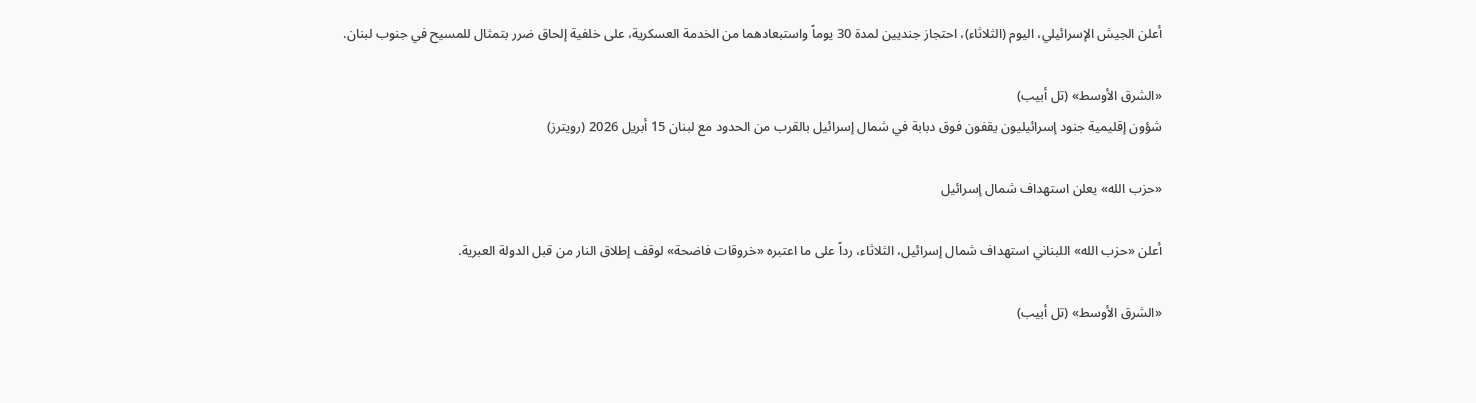أعلن الجيش الإسرائيلي، اليوم (الثلاثاء)، احتجاز جنديين لمدة 30 يوماً واستبعادهما من الخدمة العسكرية، على خلفية إلحاق ضرر بتمثال للمسيح في جنوب لبنان.

«الشرق الأوسط» (تل أبيب)
شؤون إقليمية جنود إسرائيليون يقفون فوق دبابة في شمال إسرائيل بالقرب من الحدود مع لبنان 15 أبريل 2026 (رويترز)

«حزب الله» يعلن استهداف شمال إسرائيل

أعلن «حزب الله» اللبناني استهداف شمال إسرائيل، الثلاثاء، رداً على ما اعتبره «خروقات فاضحة» لوقف إطلاق النار من قبل الدولة العبرية.

«الشرق الأوسط» (تل أبيب)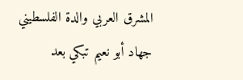المشرق العربي والدة الفلسطيني جهاد أبو نعيم تبكي بعد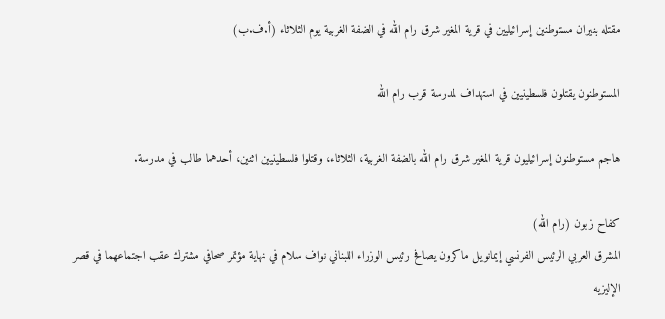مقتله بنيران مستوطنين إسرائيليين في قرية المغير شرق رام الله في الضفة الغربية يوم الثلاثاء (أ.ف.ب)

المستوطنون يقتلون فلسطينيين في استهداف لمدرسة قرب رام الله

هاجم مستوطنون إسرائيليون قرية المغير شرق رام الله بالضفة الغربية، الثلاثاء، وقتلوا فلسطينيين اثنين، أحدهما طالب في مدرسة.

كفاح زبون (رام الله)
المشرق العربي الرئيس الفرنسي إيمانويل ماكرون يصافح رئيس الوزراء اللبناني نواف سلام في نهاية مؤتمر صحافي مشترك عقب اجتماعهما في قصر الإليزيه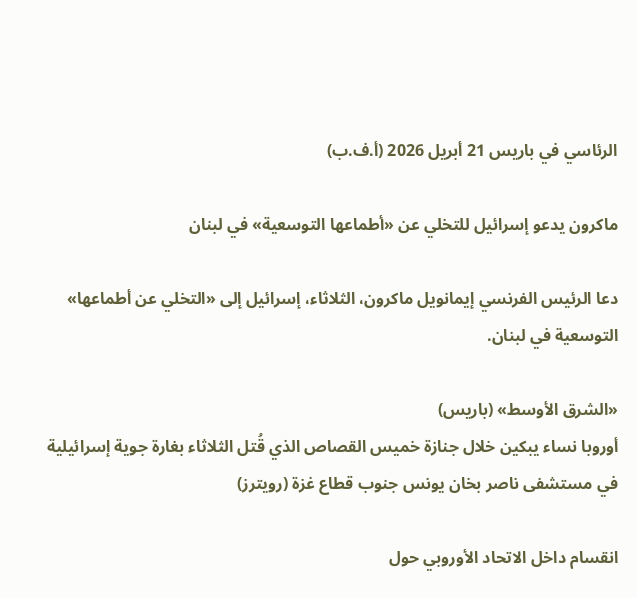الرئاسي في باريس 21 أبريل 2026 (أ.ف.ب)

ماكرون يدعو إسرائيل للتخلي عن «أطماعها التوسعية» في لبنان

دعا الرئيس الفرنسي إيمانويل ماكرون، الثلاثاء، إسرائيل إلى «التخلي عن أطماعها» التوسعية في لبنان.

«الشرق الأوسط» (باريس)
أوروبا نساء يبكين خلال جنازة خميس القصاص الذي قُتل الثلاثاء بغارة جوية إسرائيلية في مستشفى ناصر بخان يونس جنوب قطاع غزة (رويترز)

انقسام داخل الاتحاد الأوروبي حول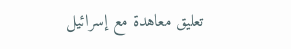تعليق معاهدة مع إسرائيل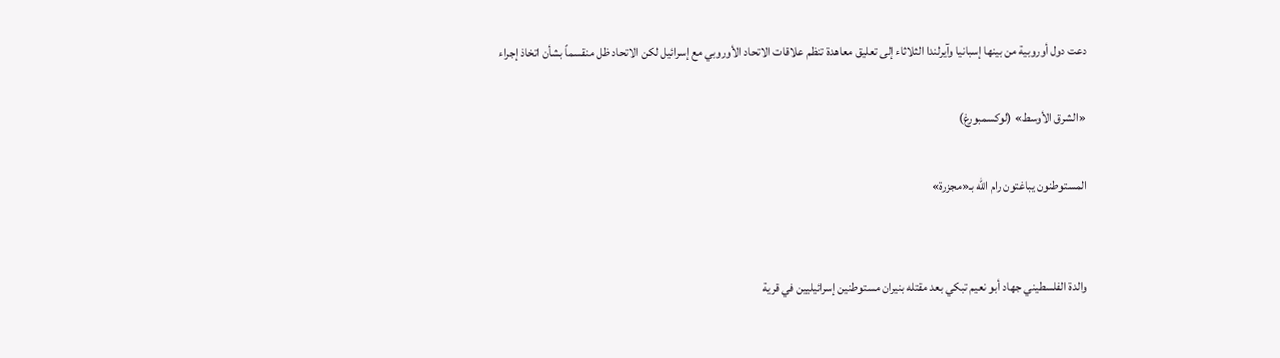دعت دول أوروبية من بينها إسبانيا ‌وآيرلندا الثلاثاء إلى تعليق معاهدة تنظم علاقات الاتحاد الأوروبي مع إسرائيل لكن الاتحاد ظل منقسماً بشأن اتخاذ إجراء

«الشرق الأوسط» (لوكسمبورغ)

المستوطنون يباغتون رام الله بـ«مجزرة»


والدة الفلسطيني جهاد أبو نعيم تبكي بعد مقتله بنيران مستوطنين إسرائيليين في قرية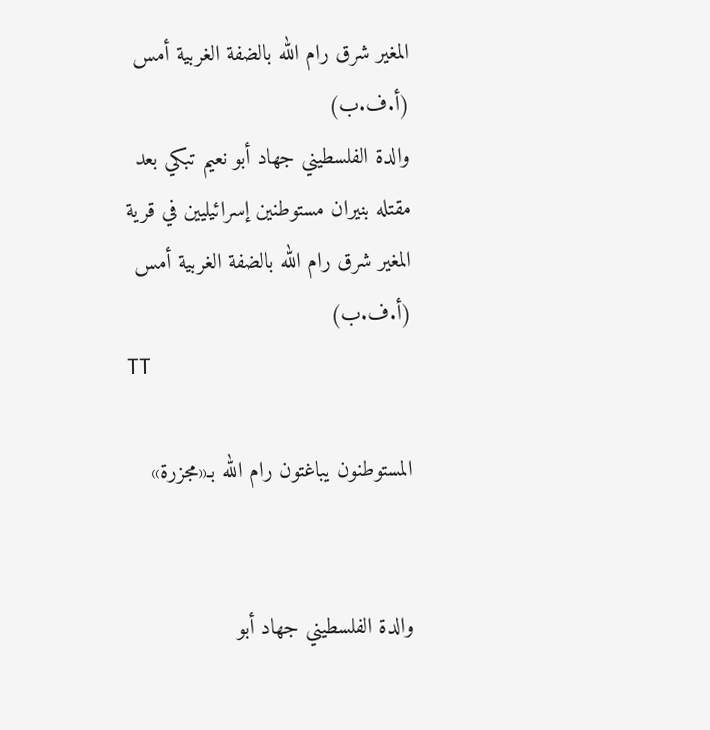المغير شرق رام الله بالضفة الغربية أمس (أ.ف.ب)
والدة الفلسطيني جهاد أبو نعيم تبكي بعد مقتله بنيران مستوطنين إسرائيليين في قرية المغير شرق رام الله بالضفة الغربية أمس (أ.ف.ب)
TT

المستوطنون يباغتون رام الله بـ«مجزرة»


والدة الفلسطيني جهاد أبو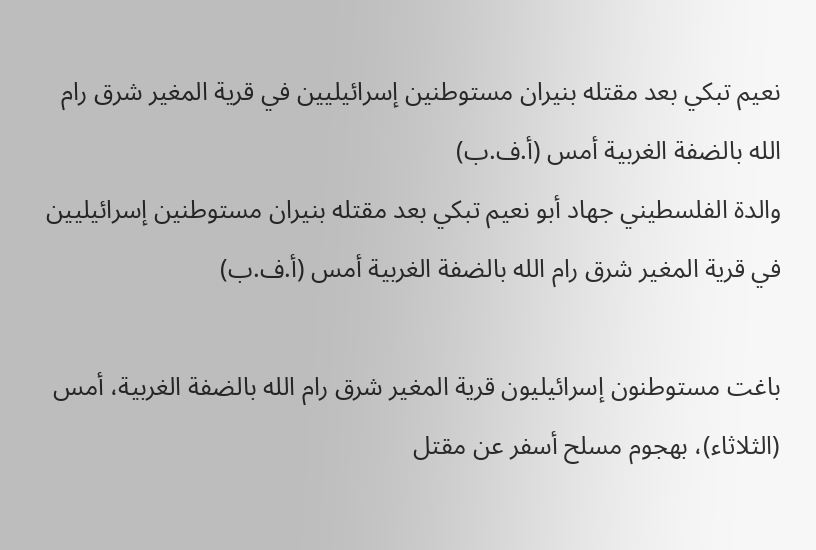نعيم تبكي بعد مقتله بنيران مستوطنين إسرائيليين في قرية المغير شرق رام الله بالضفة الغربية أمس (أ.ف.ب)
والدة الفلسطيني جهاد أبو نعيم تبكي بعد مقتله بنيران مستوطنين إسرائيليين في قرية المغير شرق رام الله بالضفة الغربية أمس (أ.ف.ب)

باغت مستوطنون إسرائيليون قرية المغير شرق رام الله بالضفة الغربية، أمس (الثلاثاء)، بهجوم مسلح أسفر عن مقتل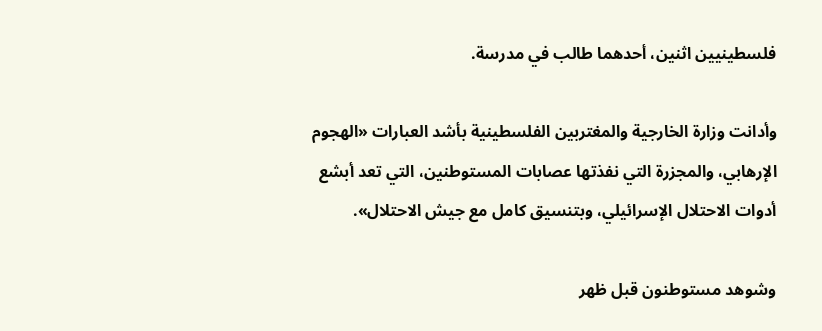فلسطينيين اثنين، أحدهما طالب في مدرسة.

وأدانت وزارة الخارجية والمغتربين الفلسطينية بأشد العبارات «الهجوم الإرهابي، والمجزرة التي نفذتها عصابات المستوطنين، التي تعد أبشع أدوات الاحتلال الإسرائيلي، وبتنسيق كامل مع جيش الاحتلال».

وشوهد مستوطنون قبل ظهر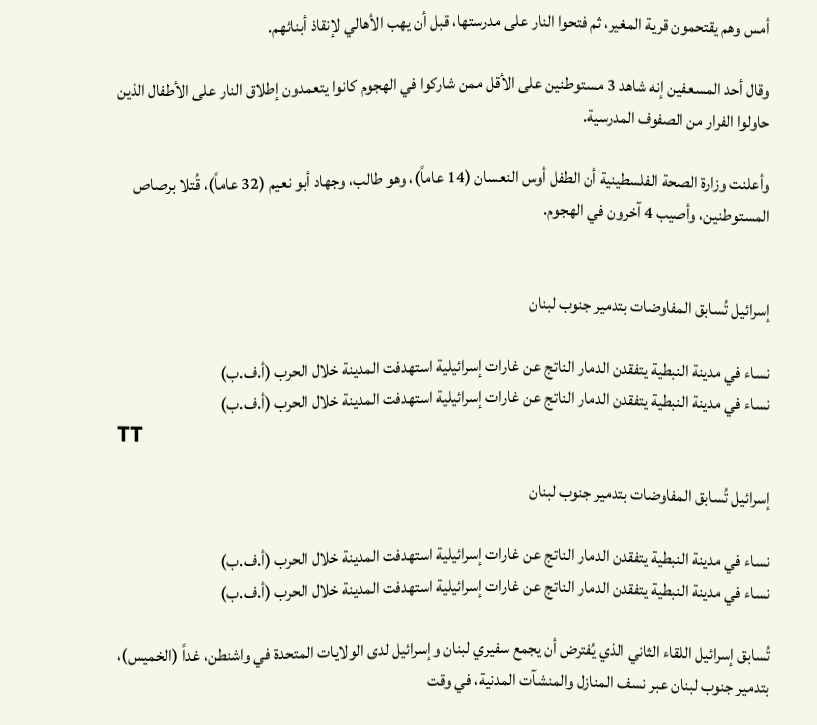أمس وهم يقتحمون قرية المغير، ثم فتحوا النار على مدرستها، قبل أن يهب الأهالي لإنقاذ أبنائهم.

وقال أحد المسعفين إنه شاهد 3 مستوطنين على الأقل ممن شاركوا في الهجوم كانوا يتعمدون إطلاق النار على الأطفال الذين حاولوا الفرار من الصفوف المدرسية.

وأعلنت وزارة الصحة الفلسطينية أن الطفل أوس النعسان (14 عاماً)، وهو طالب، وجهاد أبو نعيم (32 عاماً)، قُتلا برصاص المستوطنين، وأصيب 4 آخرون في الهجوم.


إسرائيل تُسابق المفاوضات بتدمير جنوب لبنان

نساء في مدينة النبطية يتفقدن الدمار الناتج عن غارات إسرائيلية استهدفت المدينة خلال الحرب (أ.ف.ب)
نساء في مدينة النبطية يتفقدن الدمار الناتج عن غارات إسرائيلية استهدفت المدينة خلال الحرب (أ.ف.ب)
TT

إسرائيل تُسابق المفاوضات بتدمير جنوب لبنان

نساء في مدينة النبطية يتفقدن الدمار الناتج عن غارات إسرائيلية استهدفت المدينة خلال الحرب (أ.ف.ب)
نساء في مدينة النبطية يتفقدن الدمار الناتج عن غارات إسرائيلية استهدفت المدينة خلال الحرب (أ.ف.ب)

تُسابق إسرائيل اللقاء الثاني الذي يُفترض أن يجمع سفيري لبنان وإسرائيل لدى الولايات المتحدة في واشنطن، غداً (الخميس)، بتدمير جنوب لبنان عبر نسف المنازل والمنشآت المدنية، في وقت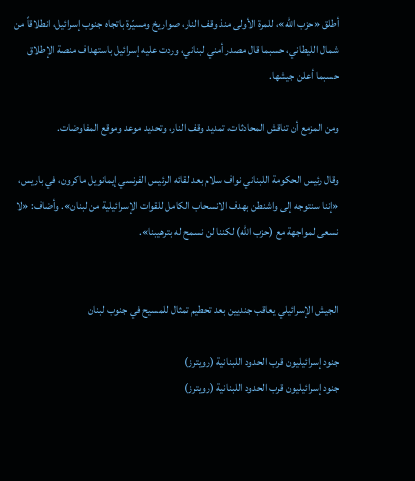أطلق «حزب الله»، للمرة الأولى منذ وقف النار، صواريخ ومسيّرة باتجاه جنوب إسرائيل، انطلاقاً من شمال الليطاني، حسبما قال مصدر أمني لبناني، وردت عليه إسرائيل باستهداف منصة الإطلاق حسبما أعلن جيشها.

ومن المزمع أن تناقش المحادثات، تمديد وقف النار، وتحديد موعد وموقع المفاوضات.

وقال رئيس الحكومة اللبناني نواف سلام بعد لقائه الرئيس الفرنسي إيمانويل ماكرون، في باريس، «إننا سنتوجه إلى واشنطن بهدف الانسحاب الكامل للقوات الإسرائيلية من لبنان». وأضاف: «لا نسعى لمواجهة مع (حزب الله) لكننا لن نسمح له بترهيبنا».


الجيش الإسرائيلي يعاقب جنديين بعد تحطيم تمثال للمسيح في جنوب لبنان

جنود إسرائيليون قرب الحدود اللبنانية (رويترز)
جنود إسرائيليون قرب الحدود اللبنانية (رويترز)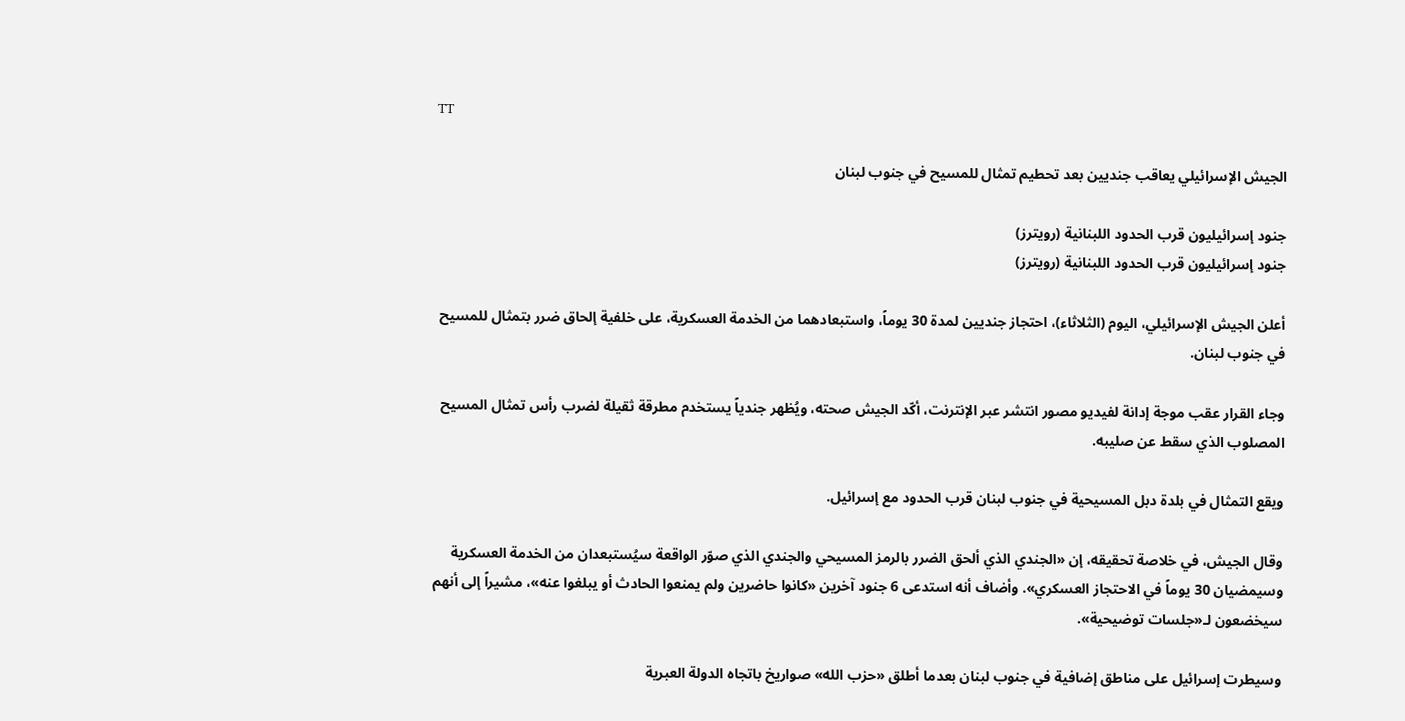TT

الجيش الإسرائيلي يعاقب جنديين بعد تحطيم تمثال للمسيح في جنوب لبنان

جنود إسرائيليون قرب الحدود اللبنانية (رويترز)
جنود إسرائيليون قرب الحدود اللبنانية (رويترز)

أعلن الجيش الإسرائيلي، اليوم (الثلاثاء)، احتجاز جنديين لمدة 30 يوماً، واستبعادهما من الخدمة العسكرية، على خلفية إلحاق ضرر بتمثال للمسيح في جنوب لبنان.

وجاء القرار عقب موجة إدانة لفيديو مصور انتشر عبر الإنترنت، أكّد الجيش صحته، ويُظهر جندياً يستخدم مطرقة ثقيلة لضرب رأس تمثال المسيح المصلوب الذي سقط عن صليبه.

ويقع التمثال في بلدة دبل المسيحية في جنوب لبنان قرب الحدود مع إسرائيل.

وقال الجيش، في خلاصة تحقيقه، إن «الجندي الذي ألحق الضرر بالرمز المسيحي والجندي الذي صوّر الواقعة سيُستبعدان من الخدمة العسكرية وسيمضيان 30 يوماً في الاحتجاز العسكري». وأضاف أنه استدعى 6 جنود آخرين «كانوا حاضرين ولم يمنعوا الحادث أو يبلغوا عنه»، مشيراً إلى أنهم سيخضعون لـ«جلسات توضيحية».

وسيطرت إسرائيل على مناطق إضافية في جنوب لبنان بعدما أطلق «حزب الله» صواريخ باتجاه الدولة العبرية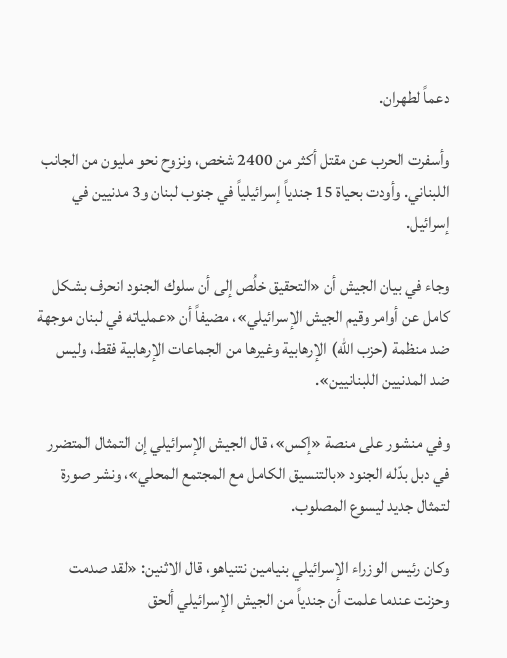دعماً لطهران.

وأسفرت الحرب عن مقتل أكثر من 2400 شخص، ونزوح نحو مليون من الجانب اللبناني. وأودت بحياة 15 جندياً إسرائيلياً في جنوب لبنان و3 مدنيين في إسرائيل.

وجاء في بيان الجيش أن «التحقيق خلُص إلى أن سلوك الجنود انحرف بشكل كامل عن أوامر وقيم الجيش الإسرائيلي»، مضيفاً أن «عملياته في لبنان موجهة ضد منظمة (حزب الله) الإرهابية وغيرها من الجماعات الإرهابية فقط، وليس ضد المدنيين اللبنانيين».

وفي منشور على منصة «إكس»، قال الجيش الإسرائيلي إن التمثال المتضرر في دبل بدّله الجنود «بالتنسيق الكامل مع المجتمع المحلي»، ونشر صورة لتمثال جديد ليسوع المصلوب.

وكان رئيس الوزراء الإسرائيلي بنيامين نتنياهو، قال الاثنين: «لقد صدمت وحزنت عندما علمت أن جندياً من الجيش الإسرائيلي ألحق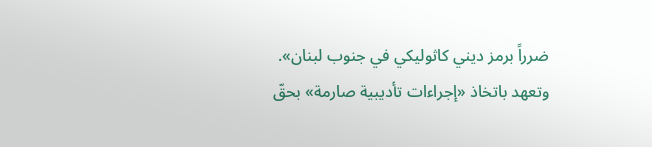ضرراً برمز ديني كاثوليكي في جنوب لبنان». وتعهد باتخاذ «إجراءات تأديبية صارمة» بحقّ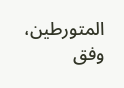المتورطين، وفق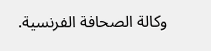وكالة الصحافة الفرنسية.